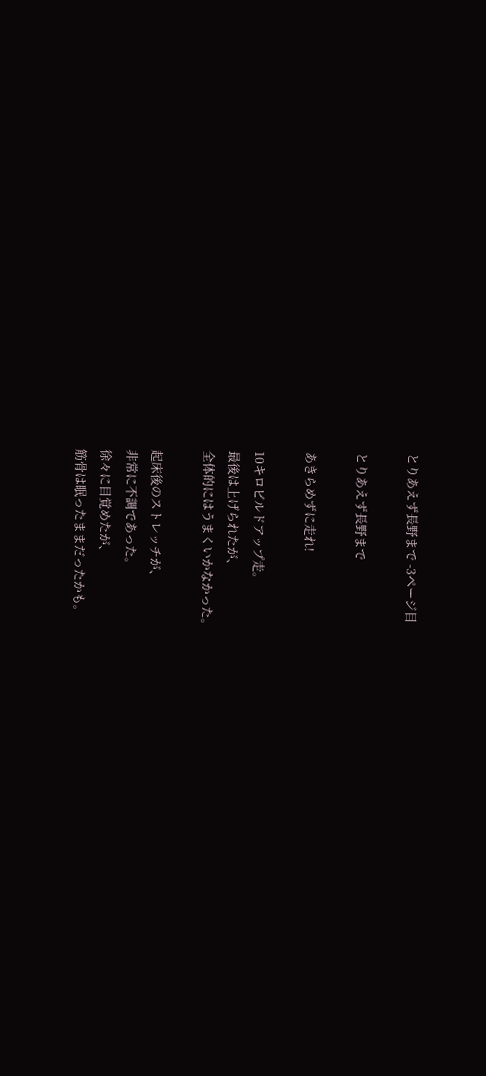とりあえず長野まで -3ページ目

とりあえず長野まで

あきらめずに走れ!

10キロビルドアップ走。
最後は上げられたが、
全体的にはうまくいかなかった。

起床後のストレッチが、
非常に不調であった。
徐々に目覚めたが、
筋骨は眠ったままだったかも。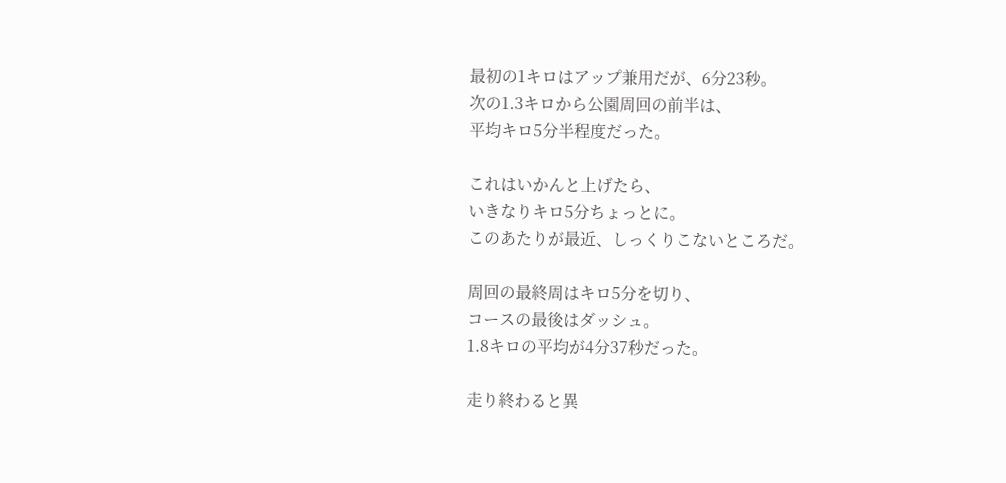最初の1キロはアップ兼用だが、6分23秒。
次の1.3キロから公園周回の前半は、
平均キロ5分半程度だった。

これはいかんと上げたら、
いきなりキロ5分ちょっとに。
このあたりが最近、しっくりこないところだ。

周回の最終周はキロ5分を切り、
コースの最後はダッシュ。
1.8キロの平均が4分37秒だった。

走り終わると異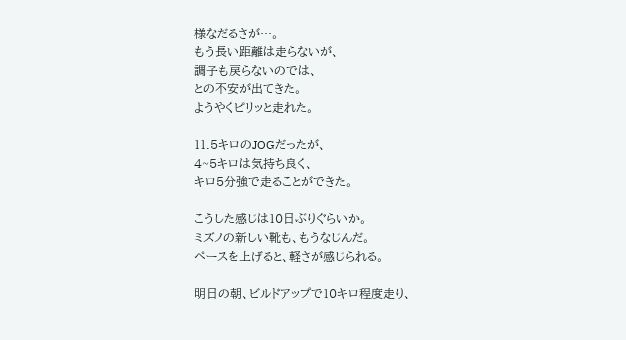様なだるさが…。
もう長い距離は走らないが、
調子も戻らないのでは、
との不安が出てきた。
ようやくピリッと走れた。

11.5キロのJOGだったが、
4~5キロは気持ち良く、
キロ5分強で走ることができた。

こうした感じは10日ぶりぐらいか。
ミズノの新しい靴も、もうなじんだ。
ペースを上げると、軽さが感じられる。

明日の朝、ビルドアップで10キロ程度走り、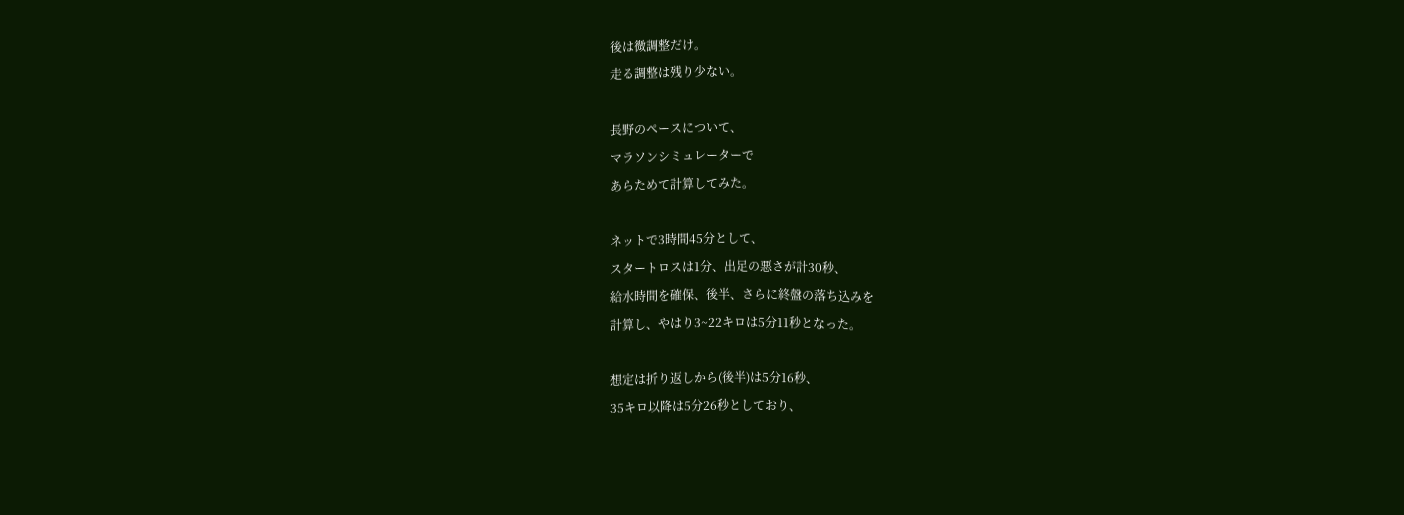後は微調整だけ。
走る調整は残り少ない。

長野のペースについて、
マラソンシミュレーターで
あらためて計算してみた。

ネットで3時間45分として、
スタートロスは1分、出足の悪さが計30秒、
給水時間を確保、後半、さらに終盤の落ち込みを
計算し、やはり3~22キロは5分11秒となった。

想定は折り返しから(後半)は5分16秒、
35キロ以降は5分26秒としており、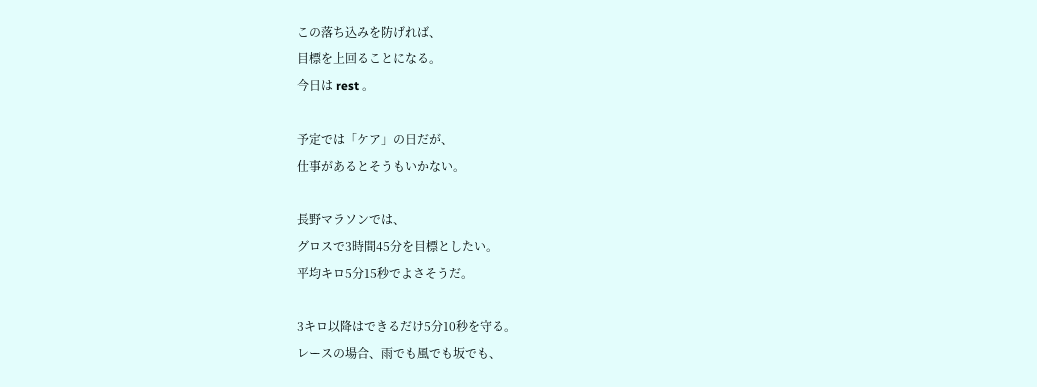この落ち込みを防げれば、
目標を上回ることになる。
今日は rest 。

予定では「ケア」の日だが、
仕事があるとそうもいかない。

長野マラソンでは、
グロスで3時間45分を目標としたい。
平均キロ5分15秒でよさそうだ。

3キロ以降はできるだけ5分10秒を守る。
レースの場合、雨でも風でも坂でも、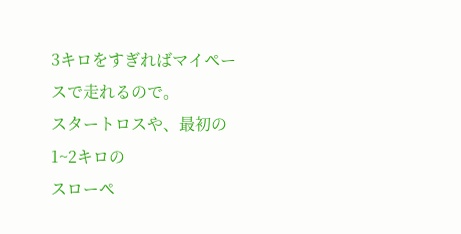3キロをすぎればマイペースで走れるので。
スタートロスや、最初の1~2キロの
スローペ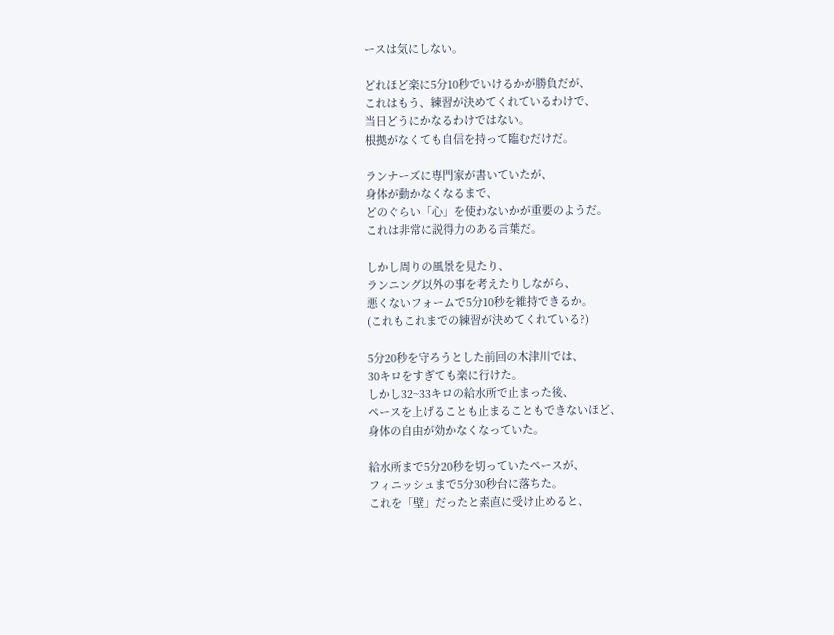ースは気にしない。

どれほど楽に5分10秒でいけるかが勝負だが、
これはもう、練習が決めてくれているわけで、
当日どうにかなるわけではない。
根拠がなくても自信を持って臨むだけだ。

ランナーズに専門家が書いていたが、
身体が動かなくなるまで、
どのぐらい「心」を使わないかが重要のようだ。
これは非常に説得力のある言葉だ。

しかし周りの風景を見たり、
ランニング以外の事を考えたりしながら、
悪くないフォームで5分10秒を維持できるか。
(これもこれまでの練習が決めてくれている?)

5分20秒を守ろうとした前回の木津川では、
30キロをすぎても楽に行けた。
しかし32~33キロの給水所で止まった後、
ペースを上げることも止まることもできないほど、
身体の自由が効かなくなっていた。

給水所まで5分20秒を切っていたペースが、
フィニッシュまで5分30秒台に落ちた。
これを「壁」だったと素直に受け止めると、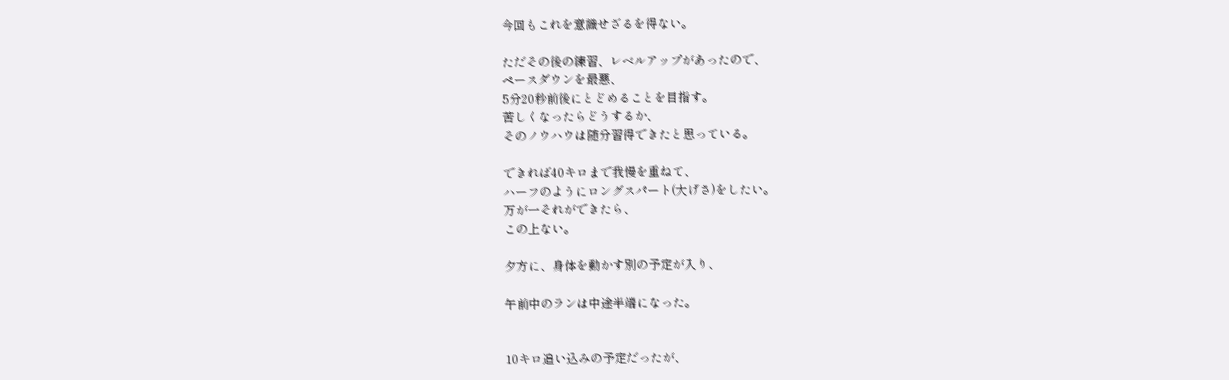今回もこれを意識せざるを得ない。

ただその後の練習、レベルアップがあったので、
ペースダウンを最悪、
5分20秒前後にとどめることを目指す。
苦しくなったらどうするか、
そのノウハウは随分習得できたと思っている。

できれば40キロまで我慢を重ねて、
ハーフのようにロングスパート(大げさ)をしたい。
万が一それができたら、
この上ない。

夕方に、身体を動かす別の予定が入り、

午前中のランは中途半端になった。


10キロ追い込みの予定だったが、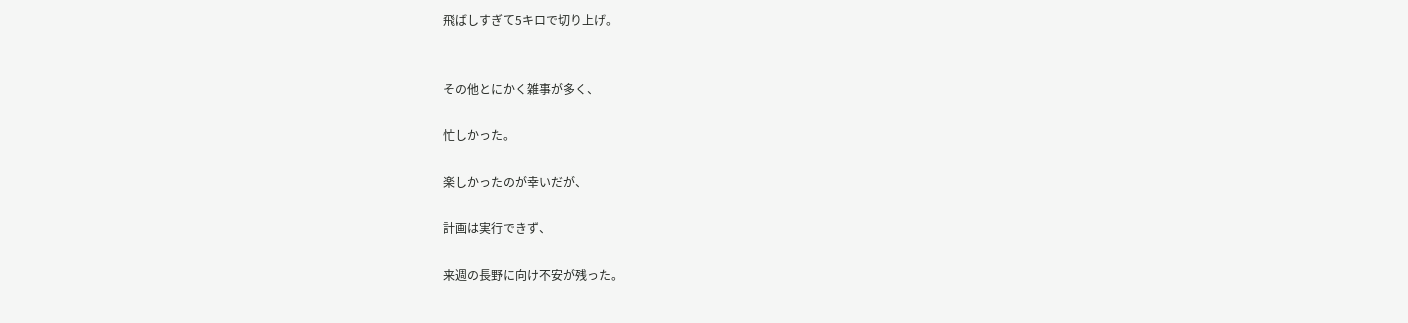飛ばしすぎて5キロで切り上げ。


その他とにかく雑事が多く、

忙しかった。

楽しかったのが幸いだが、

計画は実行できず、

来週の長野に向け不安が残った。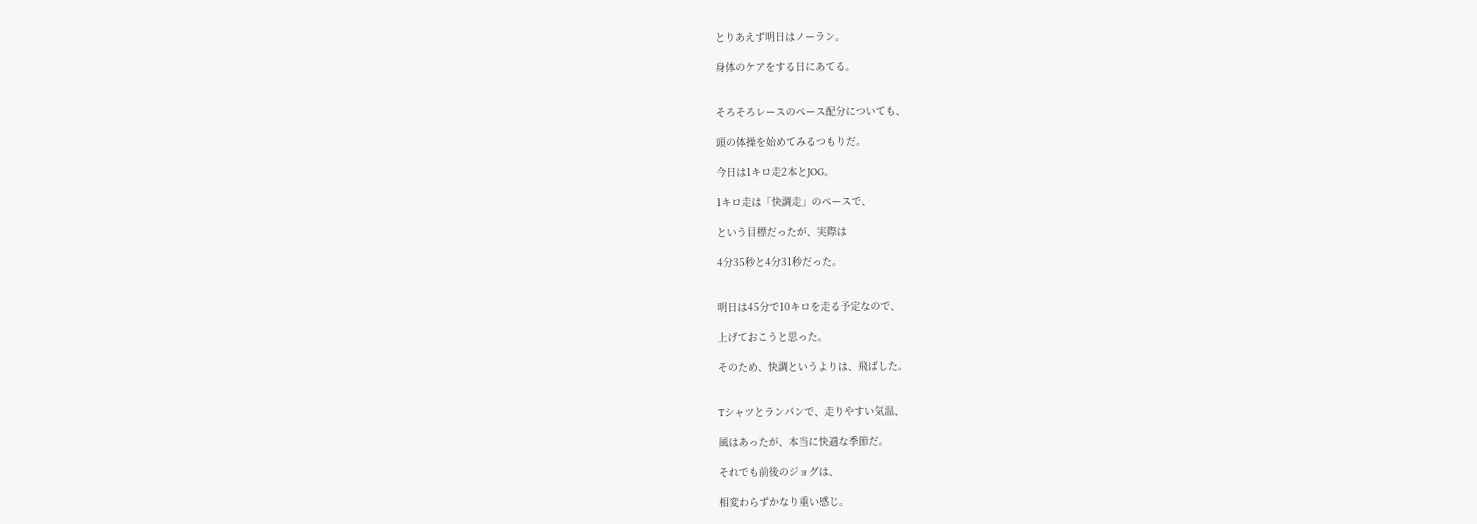とりあえず明日はノーラン。

身体のケアをする日にあてる。


そろそろレースのペース配分についても、

頭の体操を始めてみるつもりだ。

今日は1キロ走2本とJOG。

1キロ走は「快調走」のペースで、

という目標だったが、実際は

4分35秒と4分31秒だった。


明日は45分で10キロを走る予定なので、

上げておこうと思った。

そのため、快調というよりは、飛ばした。


Tシャツとランパンで、走りやすい気温、

風はあったが、本当に快適な季節だ。

それでも前後のジョグは、

相変わらずかなり重い感じ。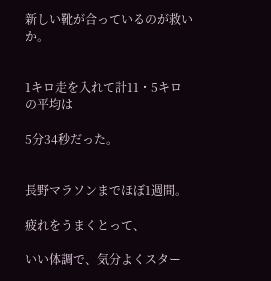新しい靴が合っているのが救いか。


1キロ走を入れて計11・5キロの平均は

5分34秒だった。


長野マラソンまでほぼ1週間。

疲れをうまくとって、

いい体調で、気分よくスター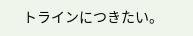トラインにつきたい。